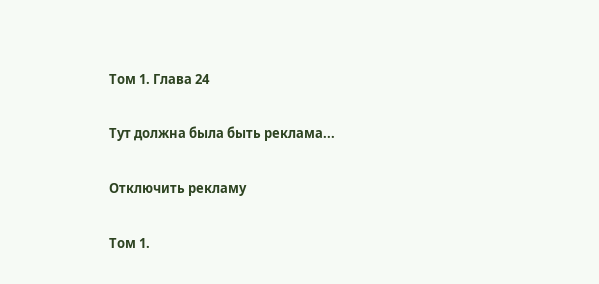Том 1. Глава 24

Тут должна была быть реклама...

Отключить рекламу

Том 1.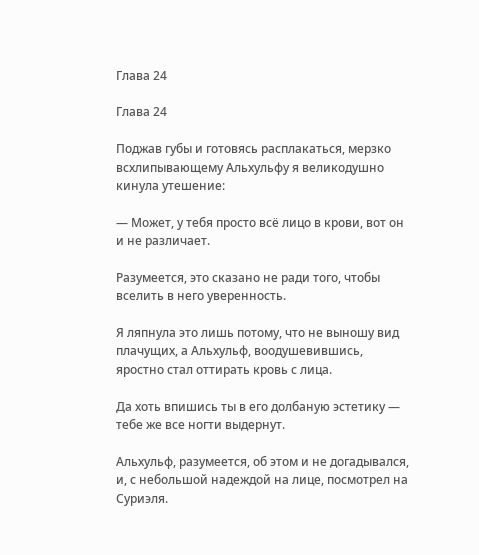Глава 24

Глава 24

Поджав губы и готовясь расплакаться, мерзко всхлипывающему Альхульфу я великодушно кинула утешение:

— Может, у тебя просто всё лицо в крови, вот он и не различает.

Разумеется, это сказано не ради того, чтобы вселить в него уверенность.

Я ляпнула это лишь потому, что не выношу вид плачущих, а Альхульф, воодушевившись, яростно стал оттирать кровь с лица.

Да хоть впишись ты в его долбаную эстетику — тебе же все ногти выдернут.

Альхульф, разумеется, об этом и не догадывался, и, с небольшой надеждой на лице, посмотрел на Суриэля.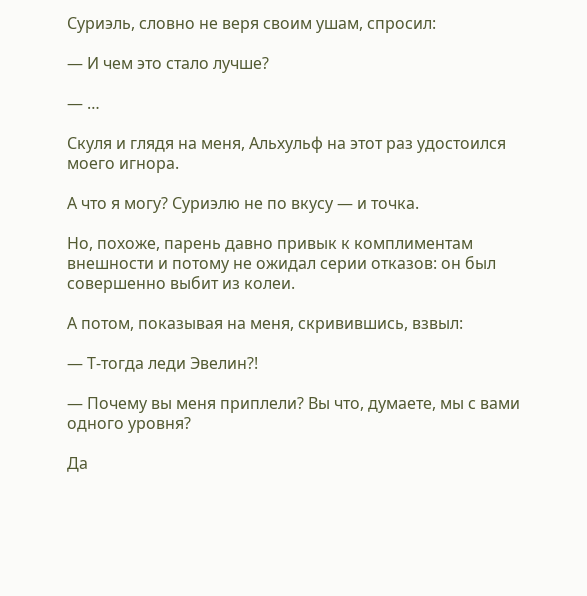Суриэль, словно не веря своим ушам, спросил:

— И чем это стало лучше?

— …

Скуля и глядя на меня, Альхульф на этот раз удостоился моего игнора.

А что я могу? Суриэлю не по вкусу — и точка.

Но, похоже, парень давно привык к комплиментам внешности и потому не ожидал серии отказов: он был совершенно выбит из колеи.

А потом, показывая на меня, скривившись, взвыл:

— Т-тогда леди Эвелин?!

— Почему вы меня приплели? Вы что, думаете, мы с вами одного уровня?

Да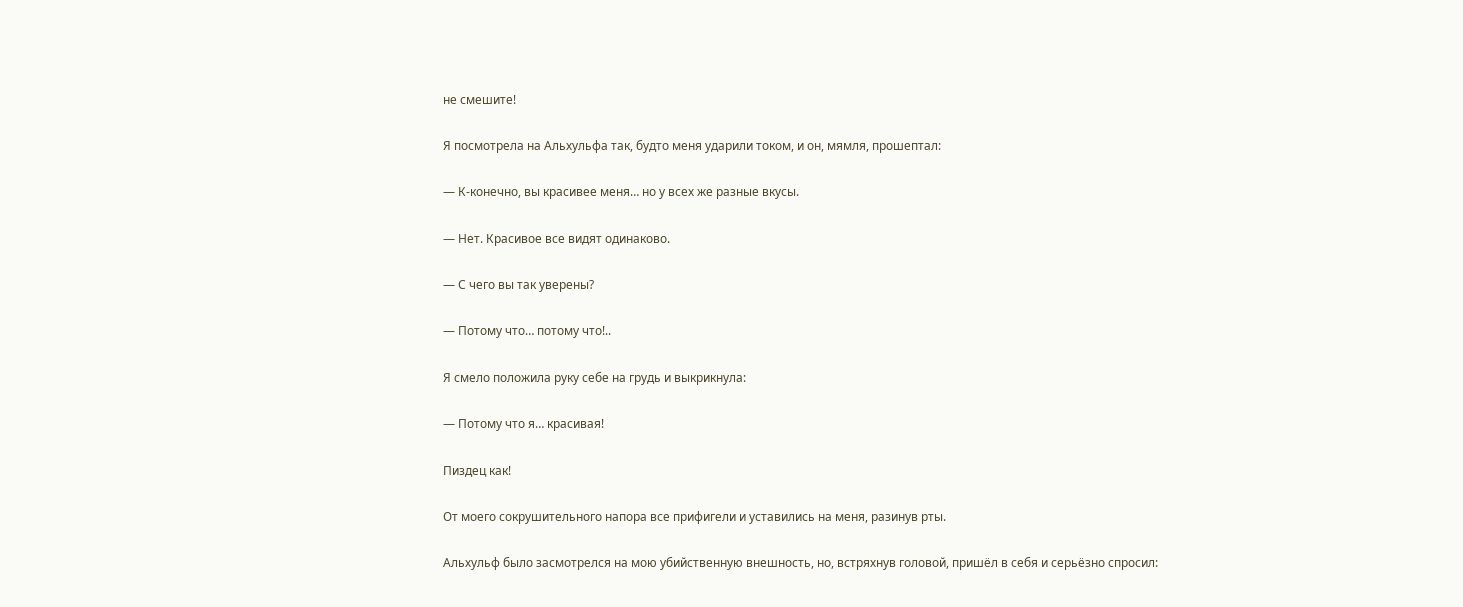не смешите!

Я посмотрела на Альхульфа так, будто меня ударили током, и он, мямля, прошептал:

— К-конечно, вы красивее меня… но у всех же разные вкусы.

— Нет. Красивое все видят одинаково.

— С чего вы так уверены?

— Потому что… потому что!..

Я смело положила руку себе на грудь и выкрикнула:

— Потому что я… красивая!

Пиздец как!

От моего сокрушительного напора все прифигели и уставились на меня, разинув рты.

Альхульф было засмотрелся на мою убийственную внешность, но, встряхнув головой, пришёл в себя и серьёзно спросил: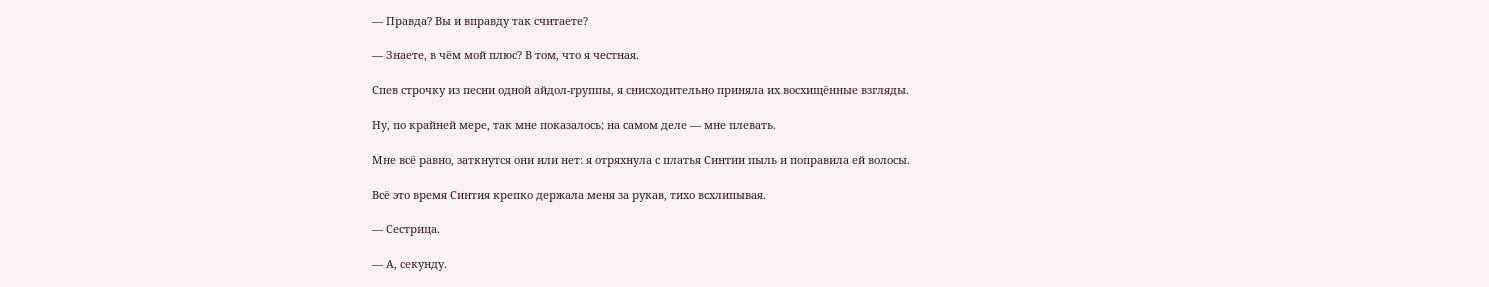— Правда? Вы и вправду так считаете?

— Знаете, в чём мой плюс? В том, что я честная.

Спев строчку из песни одной айдол-группы, я снисходительно приняла их восхищённые взгляды.

Ну, по крайней мере, так мне показалось; на самом деле — мне плевать.

Мне всё равно, заткнутся они или нет: я отряхнула с платья Синтии пыль и поправила ей волосы.

Всё это время Синтия крепко держала меня за рукав, тихо всхлипывая.

— Сестрица.

— А, секунду.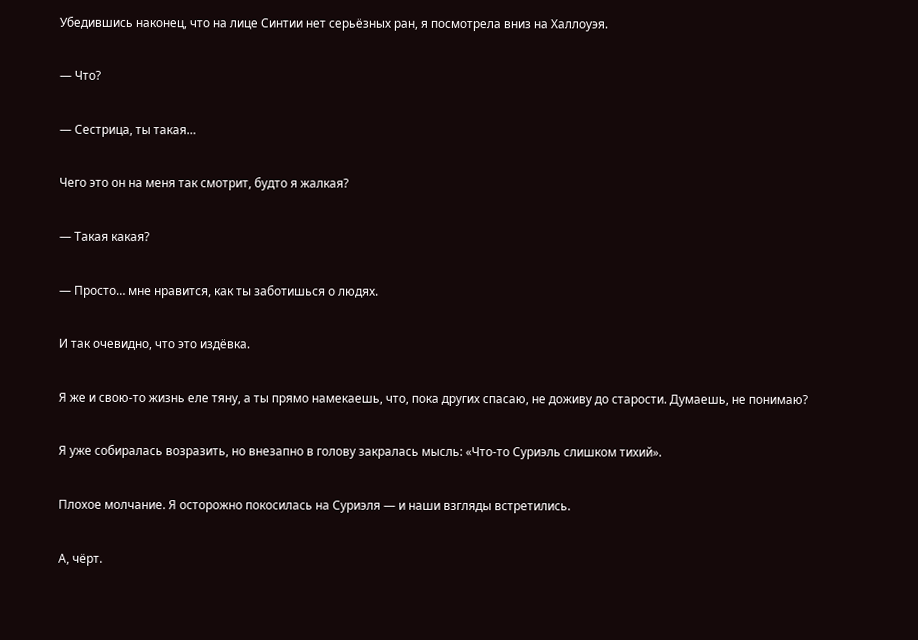Убедившись наконец, что на лице Синтии нет серьёзных ран, я посмотрела вниз на Халлоуэя.

— Что?

— Сестрица, ты такая…

Чего это он на меня так смотрит, будто я жалкая?

— Такая какая?

— Просто… мне нравится, как ты заботишься о людях.

И так очевидно, что это издёвка.

Я же и свою-то жизнь еле тяну, а ты прямо намекаешь, что, пока других спасаю, не доживу до старости. Думаешь, не понимаю?

Я уже собиралась возразить, но внезапно в голову закралась мысль: «Что-то Суриэль слишком тихий».

Плохое молчание. Я осторожно покосилась на Суриэля — и наши взгляды встретились.

А, чёрт.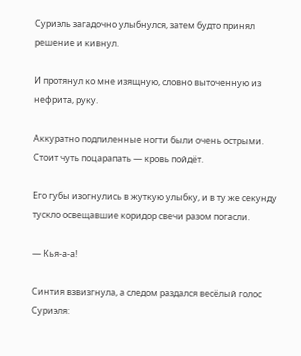Суриэль загадочно улыбнулся, затем будто принял решение и кивнул.

И протянул ко мне изящную, словно выточенную из нефрита, руку.

Аккуратно подпиленные ногти были очень острыми. Стоит чуть поцарапать — кровь пойдёт.

Его губы изогнулись в жуткую улыбку, и в ту же секунду тускло освещавшие коридор свечи разом погасли.

— Кья-а-а!

Синтия взвизгнула, а следом раздался весёлый голос Суриэля: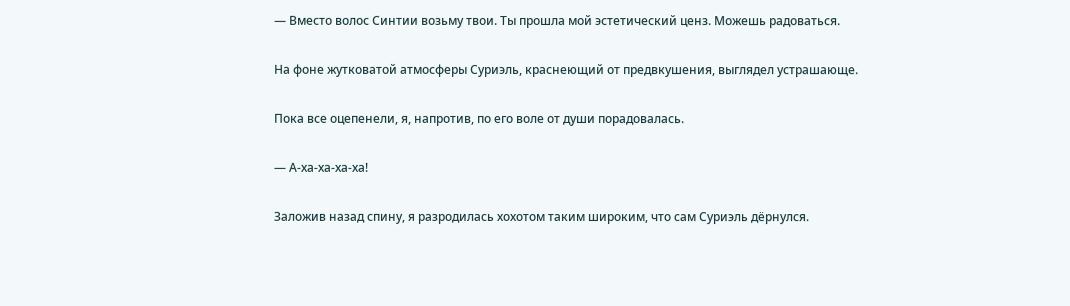— Вместо волос Синтии возьму твои. Ты прошла мой эстетический ценз. Можешь радоваться.

На фоне жутковатой атмосферы Суриэль, краснеющий от предвкушения, выглядел устрашающе.

Пока все оцепенели, я, напротив, по его воле от души порадовалась.

— А-ха-ха-ха-ха!

Заложив назад спину, я разродилась хохотом таким широким, что сам Суриэль дёрнулся.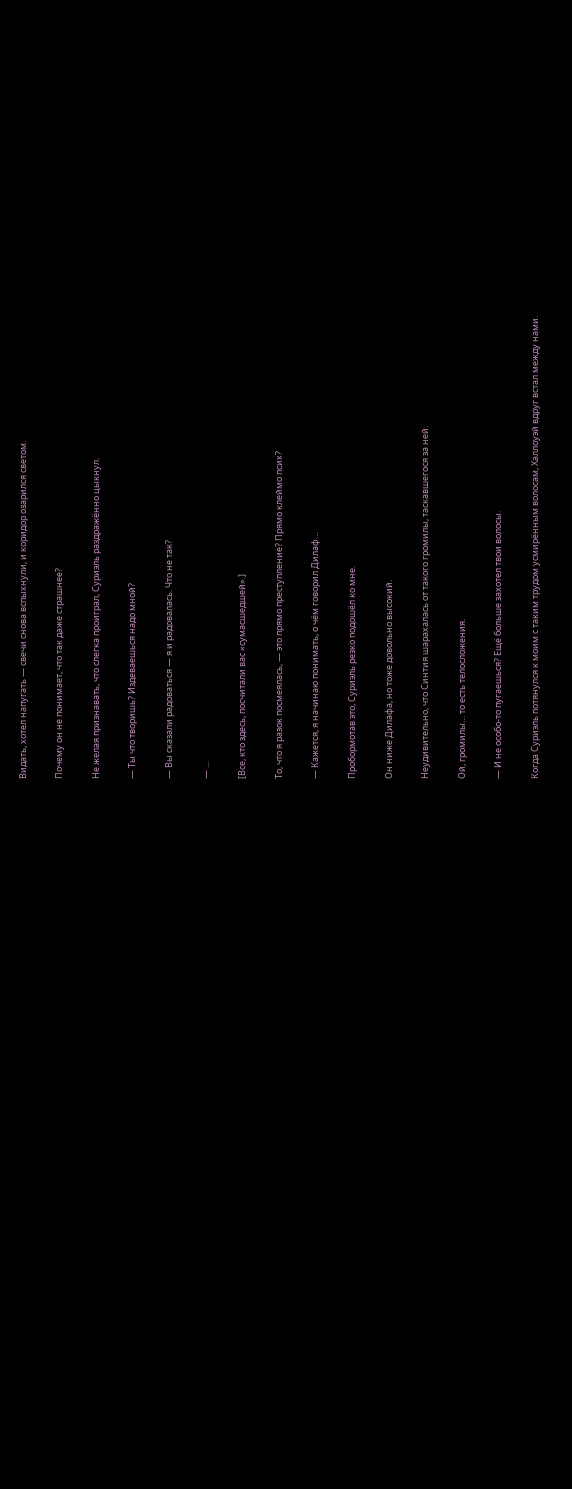Видать, хотел напугать — свечи снова вспыхнули, и коридор озарился светом.

Почему он не понимает, что так даже страшнее?

Не желая признавать, что слегка проиграл, Суриэль раздражённо цыкнул.

— Ты что творишь? Издеваешься надо мной?

— Вы сказали радоваться — я и радовалась. Что не так?

— …

[Все, кто здесь, посчитали вас «сумасшедшей».]

То, что я разок посмеялась, — это прямо преступление? Прямо клеймо псих?

— Кажется, я начинаю понимать, о чём говорил Дилаф…

Пробормотав это, Суриэль резко подошёл ко мне.

Он ниже Дилафа, но тоже довольно высокий.

Неудивительно, что Синтия шарахалась от такого громилы, таскавшегося за ней.

Ой, громилы… то есть телосложения.

— И не особо-то пугаешься? Ещё больше захотел твои волосы.

Когда Суриэль потянулся к моим с таким трудом усмирённым волосам, Халлоуэй вдруг встал между нами.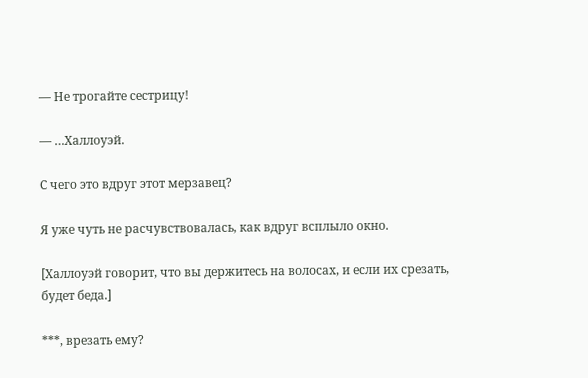— Не трогайте сестрицу!

— …Халлоуэй.

С чего это вдруг этот мерзавец?

Я уже чуть не расчувствовалась, как вдруг всплыло окно.

[Халлоуэй говорит, что вы держитесь на волосах, и если их срезать, будет беда.]

***, врезать ему?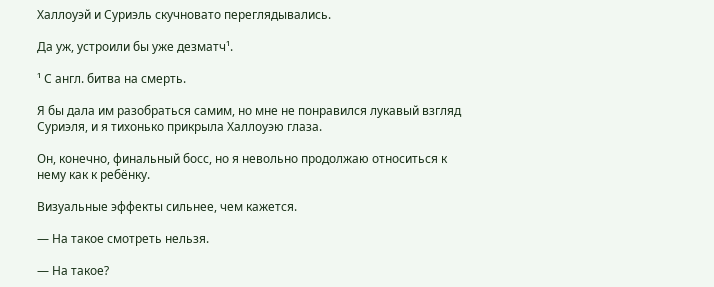Халлоуэй и Суриэль скучновато переглядывались.

Да уж, устроили бы уже дезматч¹.

¹ С англ. битва на смерть.

Я бы дала им разобраться самим, но мне не понравился лукавый взгляд Суриэля, и я тихонько прикрыла Халлоуэю глаза.

Он, конечно, финальный босс, но я невольно продолжаю относиться к нему как к ребёнку.

Визуальные эффекты сильнее, чем кажется.

— На такое смотреть нельзя.

— На такое?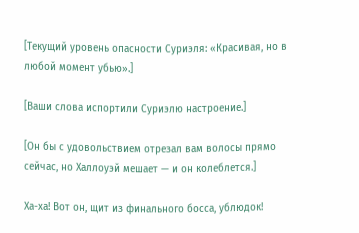[Текущий уровень опасности Суриэля: «Красивая, но в любой момент убью».]

[Ваши слова испортили Суриэлю настроение.]

[Он бы с удовольствием отрезал вам волосы прямо сейчас, но Халлоуэй мешает — и он колеблется.]

Ха-ха! Вот он, щит из финального босса, ублюдок!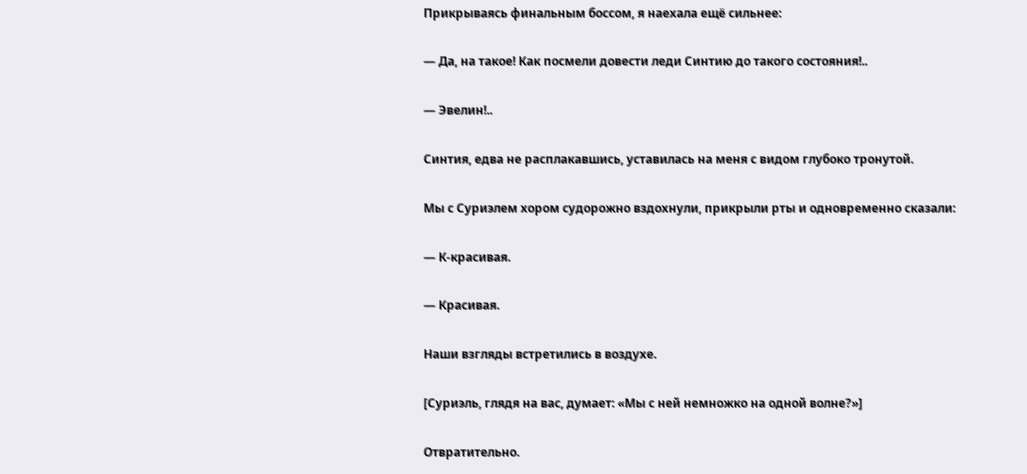Прикрываясь финальным боссом, я наехала ещё сильнее:

— Да, на такое! Как посмели довести леди Синтию до такого состояния!..

— Эвелин!..

Синтия, едва не расплакавшись, уставилась на меня с видом глубоко тронутой.

Мы с Суриэлем хором судорожно вздохнули, прикрыли рты и одновременно сказали:

— К-красивая.

— Красивая.

Наши взгляды встретились в воздухе.

[Суриэль, глядя на вас, думает: «Мы с ней немножко на одной волне?»]

Отвратительно.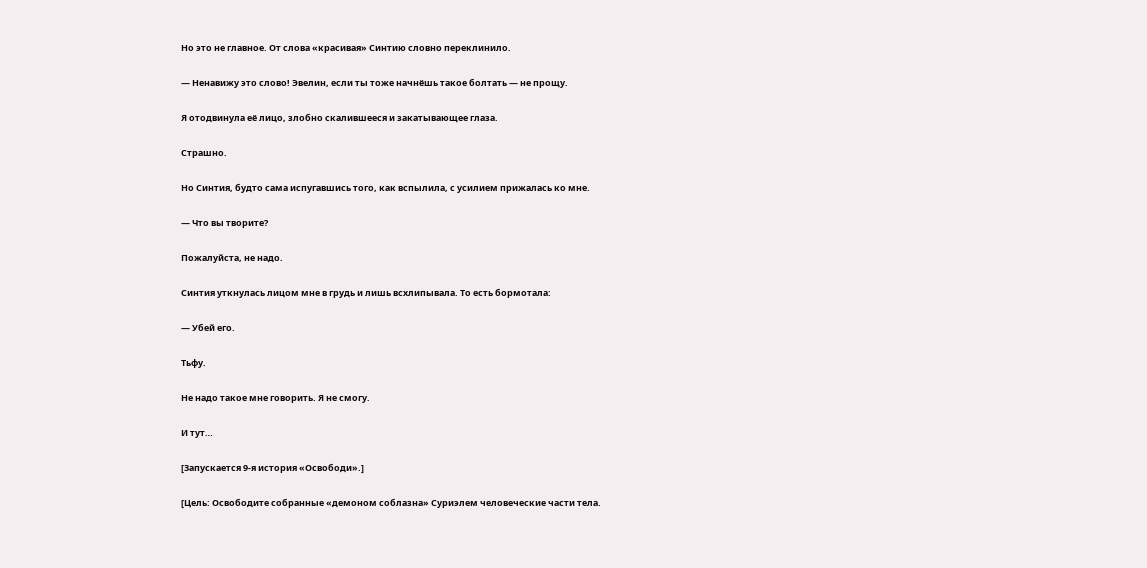Но это не главное. От слова «красивая» Синтию словно переклинило.

— Ненавижу это слово! Эвелин, если ты тоже начнёшь такое болтать — не прощу.

Я отодвинула её лицо, злобно скалившееся и закатывающее глаза.

Страшно.

Но Синтия, будто сама испугавшись того, как вспылила, с усилием прижалась ко мне.

— Что вы творите?

Пожалуйста, не надо.

Синтия уткнулась лицом мне в грудь и лишь всхлипывала. То есть бормотала:

— Убей его.

Тьфу.

Не надо такое мне говорить. Я не смогу.

И тут…

[Запускается 9-я история «Освободи».]

[Цель: Освободите собранные «демоном соблазна» Суриэлем человеческие части тела.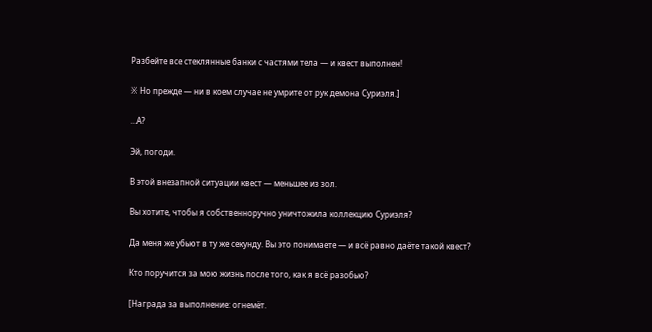Разбейте все стеклянные банки с частями тела — и квест выполнен!

※ Но прежде — ни в коем случае не умрите от рук демона Суриэля.]

…А?

Эй, погоди.

В этой внезапной ситуации квест — меньшее из зол.

Вы хотите, чтобы я собственноручно уничтожила коллекцию Суриэля?

Да меня же убьют в ту же секунду. Вы это понимаете — и всё равно даёте такой квест?

Кто поручится за мою жизнь после того, как я всё разобью?

[Награда за выполнение: огнемёт.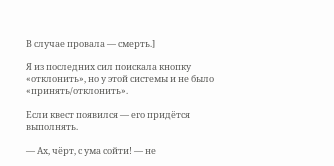В случае провала — смерть.]

Я из последних сил поискала кнопку «отклонить», но у этой системы и не было «принять/отклонить».

Если квест появился — его придётся выполнять.

— Ах, чёрт, с ума сойти! — не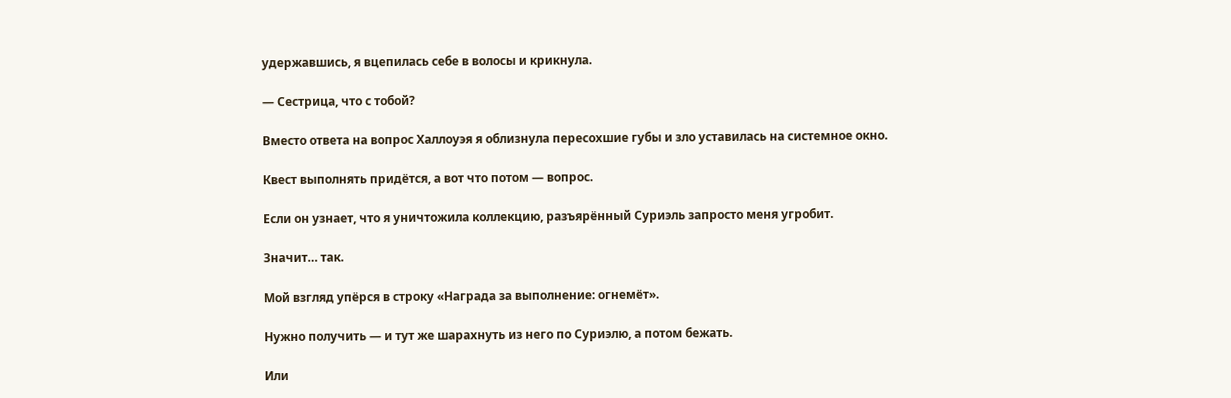удержавшись, я вцепилась себе в волосы и крикнула.

— Сестрица, что с тобой?

Вместо ответа на вопрос Халлоуэя я облизнула пересохшие губы и зло уставилась на системное окно.

Квест выполнять придётся, а вот что потом — вопрос.

Если он узнает, что я уничтожила коллекцию, разъярённый Суриэль запросто меня угробит.

Значит… так.

Мой взгляд упёрся в строку «Награда за выполнение: огнемёт».

Нужно получить — и тут же шарахнуть из него по Суриэлю, а потом бежать.

Или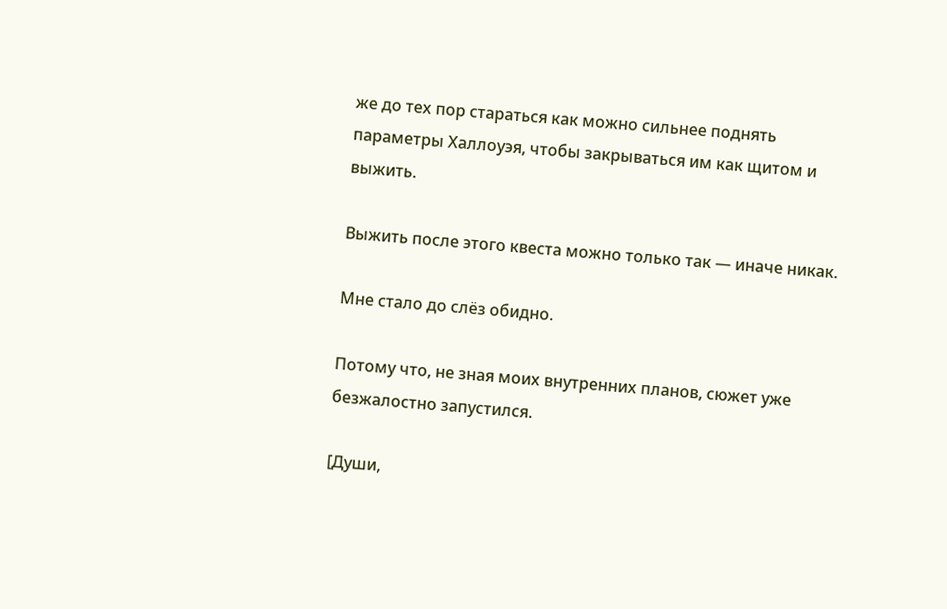же до тех пор стараться как можно сильнее поднять параметры Халлоуэя, чтобы закрываться им как щитом и выжить.

Выжить после этого квеста можно только так — иначе никак.

Мне стало до слёз обидно.

Потому что, не зная моих внутренних планов, сюжет уже безжалостно запустился.

[Души,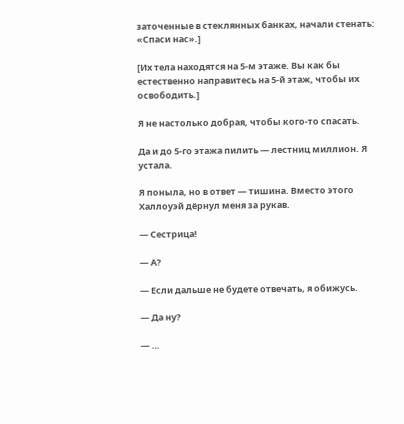заточенные в стеклянных банках, начали стенать: «Спаси нас».]

[Их тела находятся на 5-м этаже. Вы как бы естественно направитесь на 5-й этаж, чтобы их освободить.]

Я не настолько добрая, чтобы кого-то спасать.

Да и до 5-го этажа пилить — лестниц миллион. Я устала.

Я поныла, но в ответ — тишина. Вместо этого Халлоуэй дёрнул меня за рукав.

— Сестрица!

— А?

— Если дальше не будете отвечать, я обижусь.

— Да ну?

— …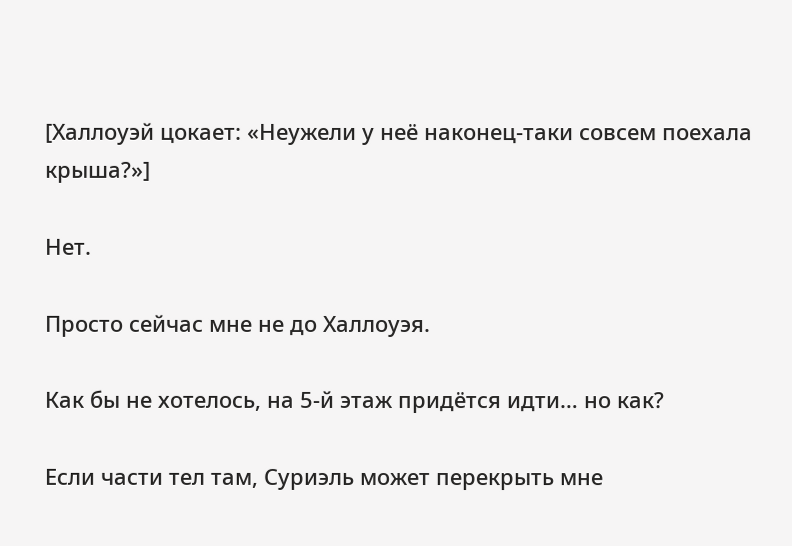[Халлоуэй цокает: «Неужели у неё наконец-таки совсем поехала крыша?»]

Нет.

Просто сейчас мне не до Халлоуэя.

Как бы не хотелось, на 5-й этаж придётся идти… но как?

Если части тел там, Суриэль может перекрыть мне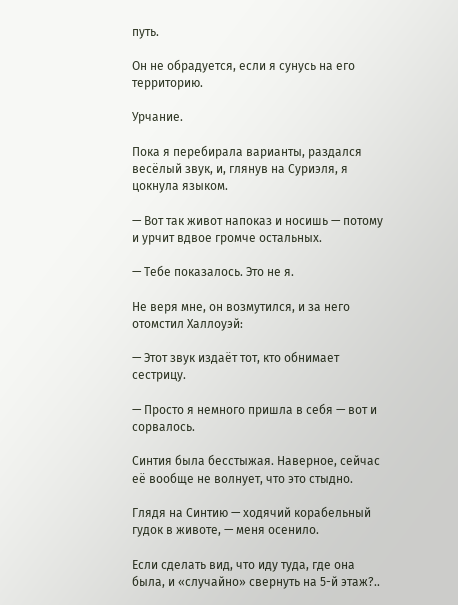путь.

Он не обрадуется, если я сунусь на его территорию.

Урчание.

Пока я перебирала варианты, раздался весёлый звук, и, глянув на Суриэля, я цокнула языком.

— Вот так живот напоказ и носишь — потому и урчит вдвое громче остальных.

— Тебе показалось. Это не я.

Не веря мне, он возмутился, и за него отомстил Халлоуэй:

— Этот звук издаёт тот, кто обнимает сестрицу.

— Просто я немного пришла в себя — вот и сорвалось.

Синтия была бесстыжая. Наверное, сейчас её вообще не волнует, что это стыдно.

Глядя на Синтию — ходячий корабельный гудок в животе, — меня осенило.

Если сделать вид, что иду туда, где она была, и «случайно» свернуть на 5-й этаж?..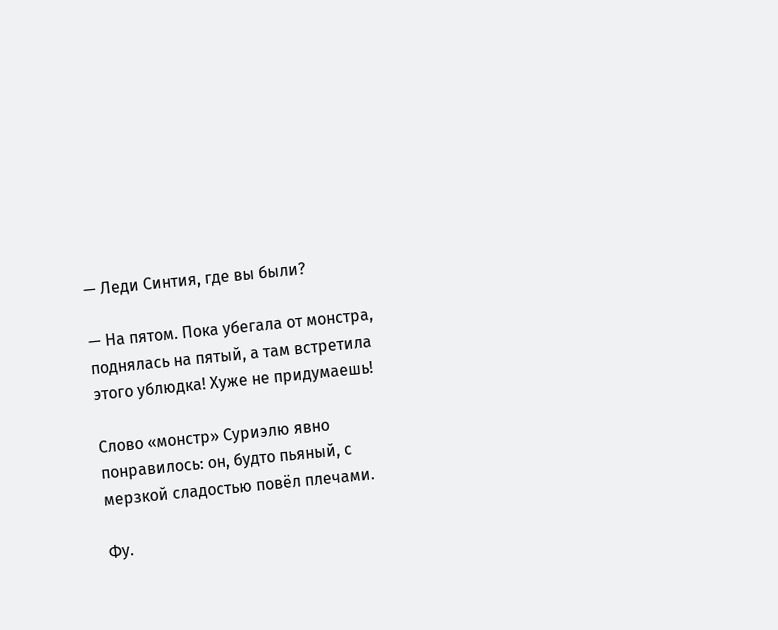— Леди Синтия, где вы были?

— На пятом. Пока убегала от монстра, поднялась на пятый, а там встретила этого ублюдка! Хуже не придумаешь!

Слово «монстр» Суриэлю явно понравилось: он, будто пьяный, с мерзкой сладостью повёл плечами.

Фу.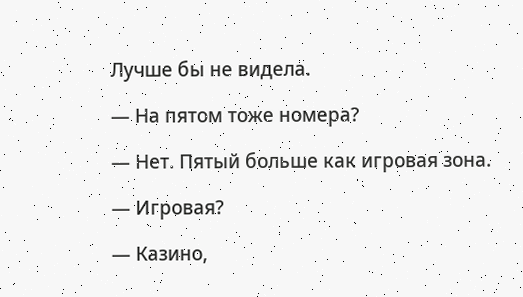Лучше бы не видела.

— На пятом тоже номера?

— Нет. Пятый больше как игровая зона.

— Игровая?

— Казино,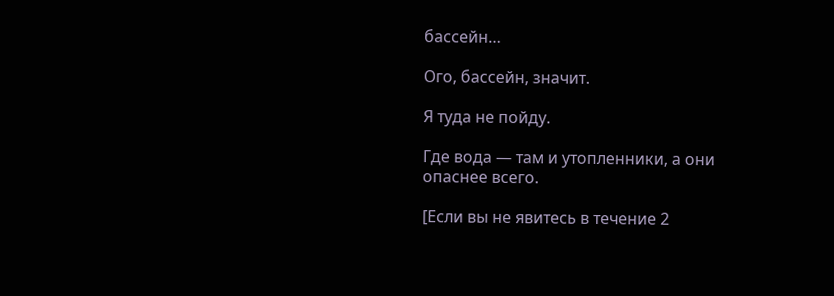бассейн…

Ого, бассейн, значит.

Я туда не пойду.

Где вода — там и утопленники, а они опаснее всего.

[Если вы не явитесь в течение 2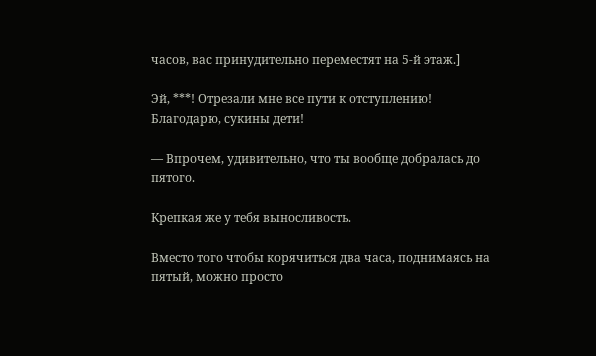часов, вас принудительно переместят на 5-й этаж.]

Эй, ***! Отрезали мне все пути к отступлению! Благодарю, сукины дети!

— Впрочем, удивительно, что ты вообще добралась до пятого.

Крепкая же у тебя выносливость.

Вместо того чтобы корячиться два часа, поднимаясь на пятый, можно просто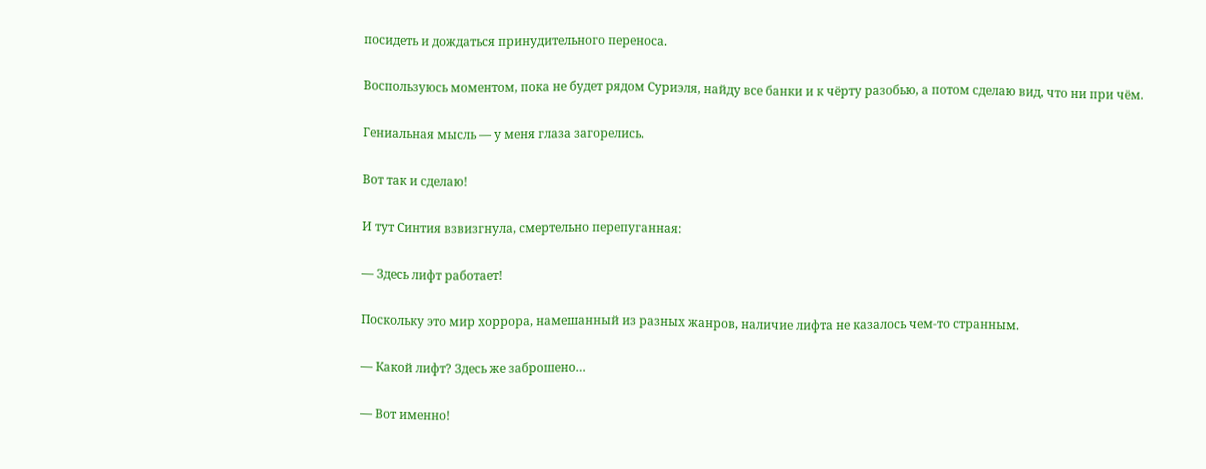посидеть и дождаться принудительного переноса.

Воспользуюсь моментом, пока не будет рядом Суриэля, найду все банки и к чёрту разобью, а потом сделаю вид, что ни при чём.

Гениальная мысль — у меня глаза загорелись.

Вот так и сделаю!

И тут Синтия взвизгнула, смертельно перепуганная:

— Здесь лифт работает!

Поскольку это мир хоррора, намешанный из разных жанров, наличие лифта не казалось чем-то странным.

— Какой лифт? Здесь же заброшено…

— Вот именно!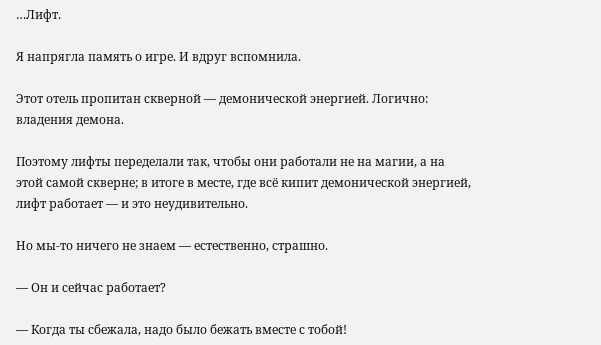…Лифт.

Я напрягла память о игре. И вдруг вспомнила.

Этот отель пропитан скверной — демонической энергией. Логично: владения демона.

Поэтому лифты переделали так, чтобы они работали не на магии, а на этой самой скверне; в итоге в месте, где всё кипит демонической энергией, лифт работает — и это неудивительно.

Но мы-то ничего не знаем — естественно, страшно.

— Он и сейчас работает?

— Когда ты сбежала, надо было бежать вместе с тобой!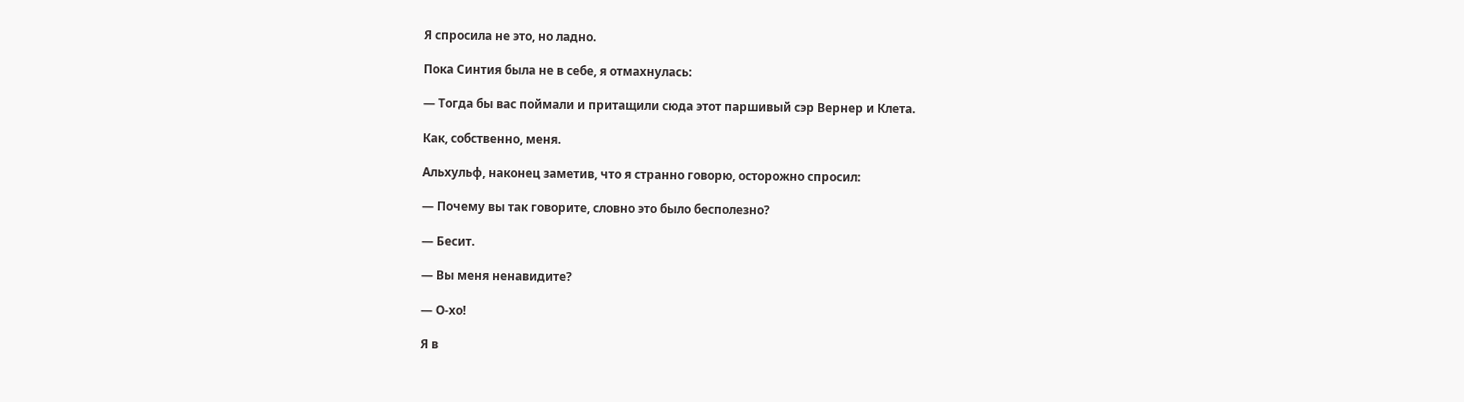Я спросила не это, но ладно.

Пока Синтия была не в себе, я отмахнулась:

— Тогда бы вас поймали и притащили сюда этот паршивый сэр Вернер и Клета.

Как, собственно, меня.

Альхульф, наконец заметив, что я странно говорю, осторожно спросил:

— Почему вы так говорите, словно это было бесполезно?

— Бесит.

— Вы меня ненавидите?

— О-хо!

Я в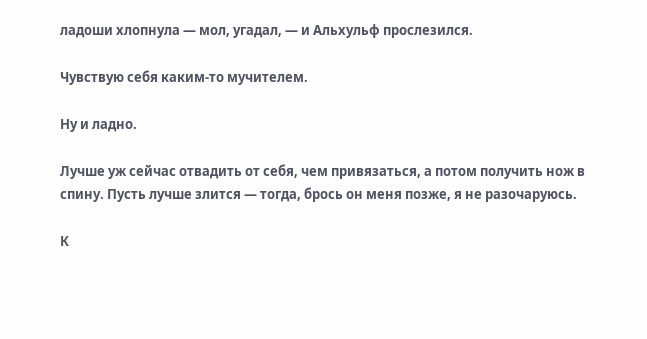ладоши хлопнула — мол, угадал, — и Альхульф прослезился.

Чувствую себя каким-то мучителем.

Ну и ладно.

Лучше уж сейчас отвадить от себя, чем привязаться, а потом получить нож в спину. Пусть лучше злится — тогда, брось он меня позже, я не разочаруюсь.

К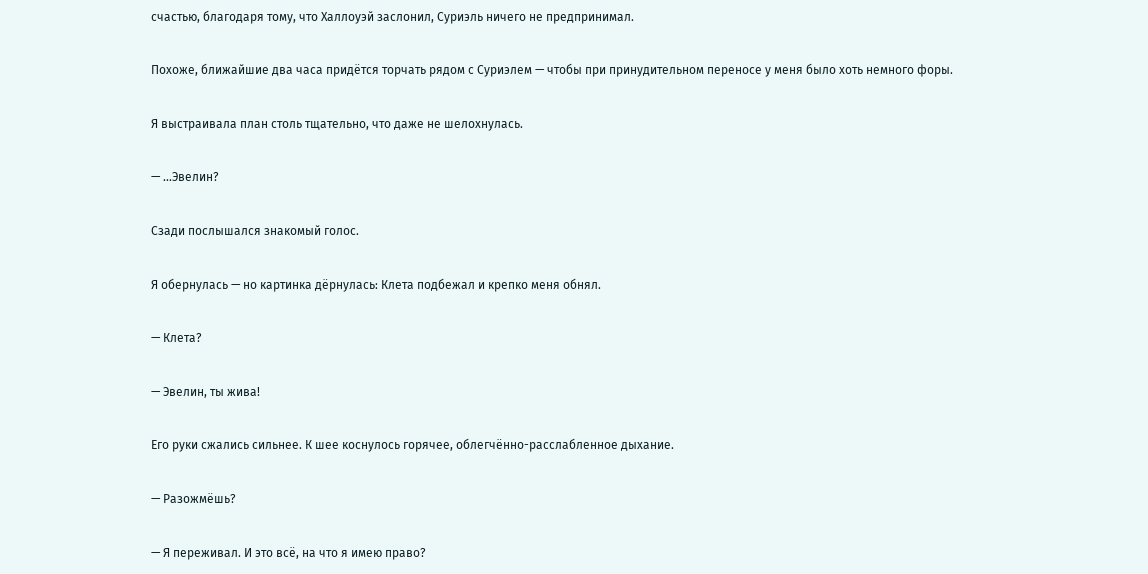счастью, благодаря тому, что Халлоуэй заслонил, Суриэль ничего не предпринимал.

Похоже, ближайшие два часа придётся торчать рядом с Суриэлем — чтобы при принудительном переносе у меня было хоть немного форы.

Я выстраивала план столь тщательно, что даже не шелохнулась.

— …Эвелин?

Сзади послышался знакомый голос.

Я обернулась — но картинка дёрнулась: Клета подбежал и крепко меня обнял.

— Клета?

— Эвелин, ты жива!

Его руки сжались сильнее. К шее коснулось горячее, облегчённо-расслабленное дыхание.

— Разожмёшь?

— Я переживал. И это всё, на что я имею право?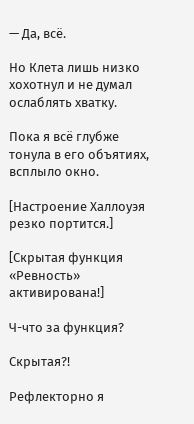— Да, всё.

Но Клета лишь низко хохотнул и не думал ослаблять хватку.

Пока я всё глубже тонула в его объятиях, всплыло окно.

[Настроение Халлоуэя резко портится.]

[Скрытая функция «Ревность» активирована!]

Ч-что за функция?

Скрытая?!

Рефлекторно я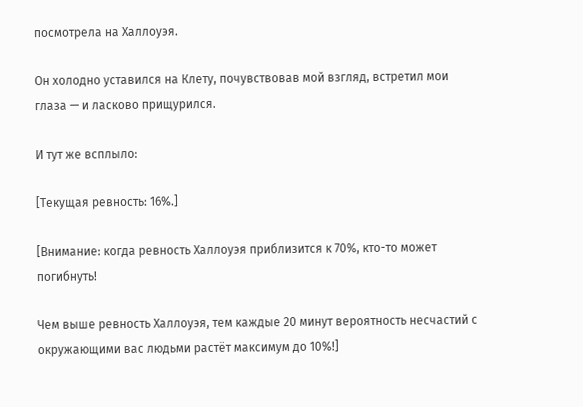посмотрела на Халлоуэя.

Он холодно уставился на Клету, почувствовав мой взгляд, встретил мои глаза — и ласково прищурился.

И тут же всплыло:

[Текущая ревность: 16%.]

[Внимание: когда ревность Халлоуэя приблизится к 70%, кто-то может погибнуть!

Чем выше ревность Халлоуэя, тем каждые 20 минут вероятность несчастий с окружающими вас людьми растёт максимум до 10%!]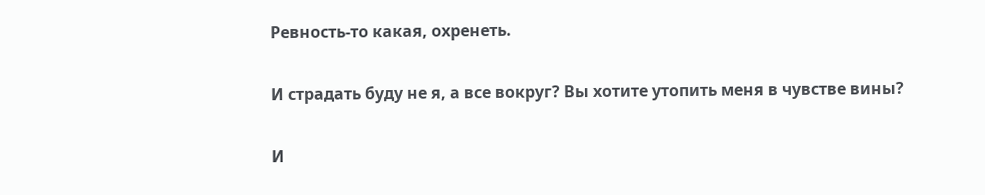Ревность-то какая, охренеть.

И страдать буду не я, а все вокруг? Вы хотите утопить меня в чувстве вины?

И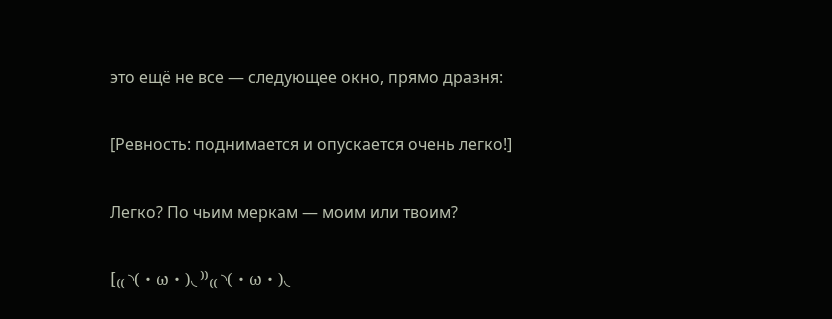это ещё не все — следующее окно, прямо дразня:

[Ревность: поднимается и опускается очень легко!]

Легко? По чьим меркам — моим или твоим?

[₍₍ ◝(・ω・)◟ ⁾⁾₍₍ ◝(・ω・)◟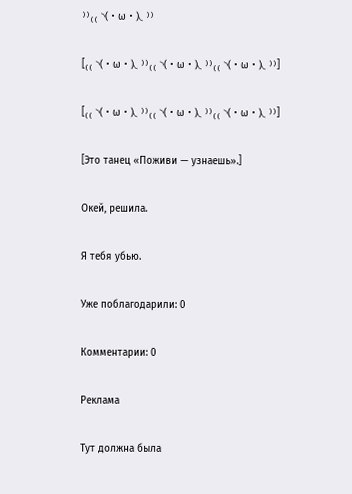⁾⁾₍₍ ◝(・ω・)◟ ⁾⁾

[₍₍ ◝(・ω・)◟ ⁾⁾₍₍ ◝(・ω・)◟ ⁾⁾₍₍ ◝(・ω・)◟ ⁾⁾]

[₍₍ ◝(・ω・)◟ ⁾⁾₍₍ ◝(・ω・)◟ ⁾⁾₍₍ ◝(・ω・)◟ ⁾⁾]

[Это танец «Поживи — узнаешь».]

Окей, решила.

Я тебя убью.

Уже поблагодарили: 0

Комментарии: 0

Реклама

Тут должна была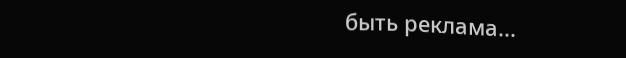быть реклама...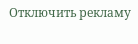Отключить рекламу